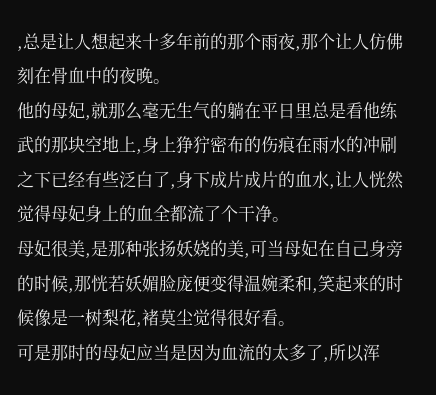,总是让人想起来十多年前的那个雨夜,那个让人仿佛刻在骨血中的夜晚。
他的母妃,就那么毫无生气的躺在平日里总是看他练武的那块空地上,身上狰狞密布的伤痕在雨水的冲刷之下已经有些泛白了,身下成片成片的血水,让人恍然觉得母妃身上的血全都流了个干净。
母妃很美,是那种张扬妖娆的美,可当母妃在自己身旁的时候,那恍若妖媚脸庞便变得温婉柔和,笑起来的时候像是一树梨花,褚莫尘觉得很好看。
可是那时的母妃应当是因为血流的太多了,所以浑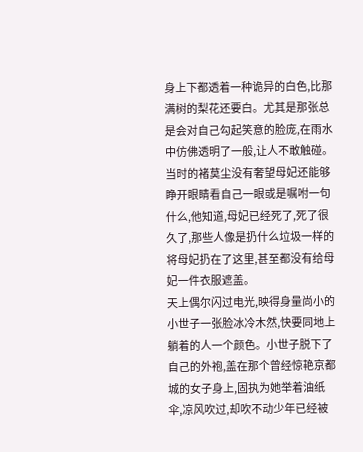身上下都透着一种诡异的白色,比那满树的梨花还要白。尤其是那张总是会对自己勾起笑意的脸庞,在雨水中仿佛透明了一般,让人不敢触碰。
当时的褚莫尘没有奢望母妃还能够睁开眼睛看自己一眼或是嘱咐一句什么,他知道,母妃已经死了,死了很久了,那些人像是扔什么垃圾一样的将母妃扔在了这里,甚至都没有给母妃一件衣服遮盖。
天上偶尔闪过电光,映得身量尚小的小世子一张脸冰冷木然,快要同地上躺着的人一个颜色。小世子脱下了自己的外袍,盖在那个曾经惊艳京都城的女子身上,固执为她举着油纸伞,凉风吹过,却吹不动少年已经被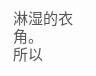淋湿的衣角。
所以